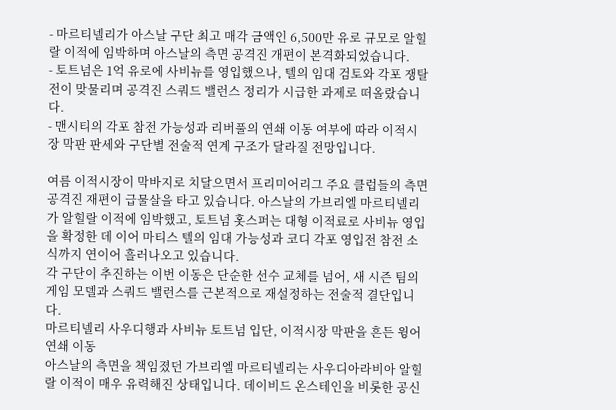- 마르티넬리가 아스날 구단 최고 매각 금액인 6,500만 유로 규모로 알힐랄 이적에 임박하며 아스날의 측면 공격진 개편이 본격화되었습니다.
- 토트넘은 1억 유로에 사비뉴를 영입했으나, 텔의 임대 검토와 각포 쟁탈전이 맞물리며 공격진 스쿼드 밸런스 정리가 시급한 과제로 떠올랐습니다.
- 맨시티의 각포 참전 가능성과 리버풀의 연쇄 이동 여부에 따라 이적시장 막판 판세와 구단별 전술적 연계 구조가 달라질 전망입니다.

여름 이적시장이 막바지로 치달으면서 프리미어리그 주요 클럽들의 측면 공격진 재편이 급물살을 타고 있습니다. 아스날의 가브리엘 마르티넬리가 알힐랄 이적에 임박했고, 토트넘 홋스퍼는 대형 이적료로 사비뉴 영입을 확정한 데 이어 마티스 텔의 임대 가능성과 코디 각포 영입전 참전 소식까지 연이어 흘러나오고 있습니다.
각 구단이 추진하는 이번 이동은 단순한 선수 교체를 넘어, 새 시즌 팀의 게임 모델과 스쿼드 밸런스를 근본적으로 재설정하는 전술적 결단입니다.
마르티넬리 사우디행과 사비뉴 토트넘 입단, 이적시장 막판을 흔든 윙어 연쇄 이동
아스날의 측면을 책임졌던 가브리엘 마르티넬리는 사우디아라비아 알힐랄 이적이 매우 유력해진 상태입니다. 데이비드 온스테인을 비롯한 공신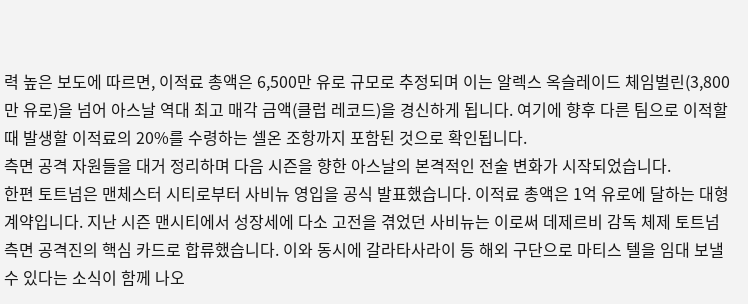력 높은 보도에 따르면, 이적료 총액은 6,500만 유로 규모로 추정되며 이는 알렉스 옥슬레이드 체임벌린(3,800만 유로)을 넘어 아스날 역대 최고 매각 금액(클럽 레코드)을 경신하게 됩니다. 여기에 향후 다른 팀으로 이적할 때 발생할 이적료의 20%를 수령하는 셀온 조항까지 포함된 것으로 확인됩니다.
측면 공격 자원들을 대거 정리하며 다음 시즌을 향한 아스날의 본격적인 전술 변화가 시작되었습니다.
한편 토트넘은 맨체스터 시티로부터 사비뉴 영입을 공식 발표했습니다. 이적료 총액은 1억 유로에 달하는 대형 계약입니다. 지난 시즌 맨시티에서 성장세에 다소 고전을 겪었던 사비뉴는 이로써 데제르비 감독 체제 토트넘 측면 공격진의 핵심 카드로 합류했습니다. 이와 동시에 갈라타사라이 등 해외 구단으로 마티스 텔을 임대 보낼 수 있다는 소식이 함께 나오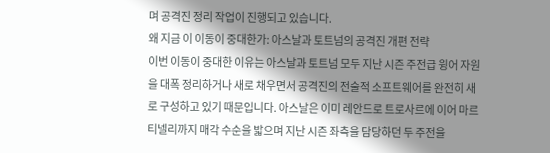며 공격진 정리 작업이 진행되고 있습니다.
왜 지금 이 이동이 중대한가: 아스날과 토트넘의 공격진 개편 전략
이번 이동이 중대한 이유는 아스날과 토트넘 모두 지난 시즌 주전급 윙어 자원을 대폭 정리하거나 새로 채우면서 공격진의 전술적 소프트웨어를 완전히 새로 구성하고 있기 때문입니다. 아스날은 이미 레안드로 트로사르에 이어 마르티넬리까지 매각 수순을 밟으며 지난 시즌 좌측을 담당하던 두 주전을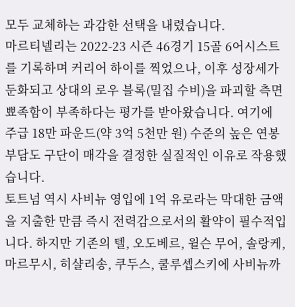모두 교체하는 과감한 선택을 내렸습니다.
마르티넬리는 2022-23 시즌 46경기 15골 6어시스트를 기록하며 커리어 하이를 찍었으나, 이후 성장세가 둔화되고 상대의 로우 블록(밀집 수비)을 파괴할 측면 뾰족함이 부족하다는 평가를 받아왔습니다. 여기에 주급 18만 파운드(약 3억 5천만 원) 수준의 높은 연봉 부담도 구단이 매각을 결정한 실질적인 이유로 작용했습니다.
토트넘 역시 사비뉴 영입에 1억 유로라는 막대한 금액을 지출한 만큼 즉시 전력감으로서의 활약이 필수적입니다. 하지만 기존의 텔, 오도베르, 윌슨 무어, 솔랑케, 마르무시, 히샬리송, 쿠두스, 쿨루셉스키에 사비뉴까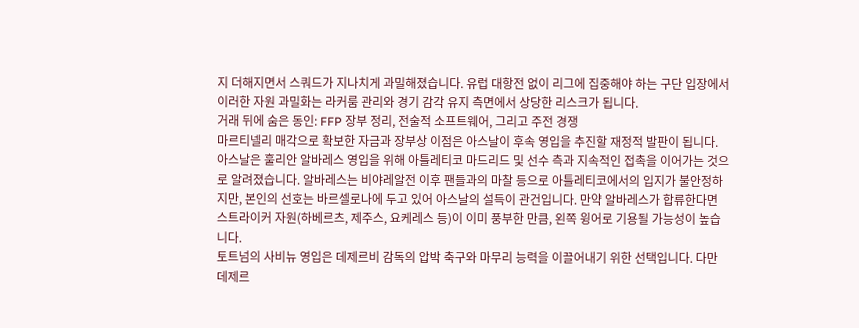지 더해지면서 스쿼드가 지나치게 과밀해졌습니다. 유럽 대항전 없이 리그에 집중해야 하는 구단 입장에서 이러한 자원 과밀화는 라커룸 관리와 경기 감각 유지 측면에서 상당한 리스크가 됩니다.
거래 뒤에 숨은 동인: FFP 장부 정리, 전술적 소프트웨어, 그리고 주전 경쟁
마르티넬리 매각으로 확보한 자금과 장부상 이점은 아스날이 후속 영입을 추진할 재정적 발판이 됩니다. 아스날은 훌리안 알바레스 영입을 위해 아틀레티코 마드리드 및 선수 측과 지속적인 접촉을 이어가는 것으로 알려졌습니다. 알바레스는 비야레알전 이후 팬들과의 마찰 등으로 아틀레티코에서의 입지가 불안정하지만, 본인의 선호는 바르셀로나에 두고 있어 아스날의 설득이 관건입니다. 만약 알바레스가 합류한다면 스트라이커 자원(하베르츠, 제주스, 요케레스 등)이 이미 풍부한 만큼, 왼쪽 윙어로 기용될 가능성이 높습니다.
토트넘의 사비뉴 영입은 데제르비 감독의 압박 축구와 마무리 능력을 이끌어내기 위한 선택입니다. 다만 데제르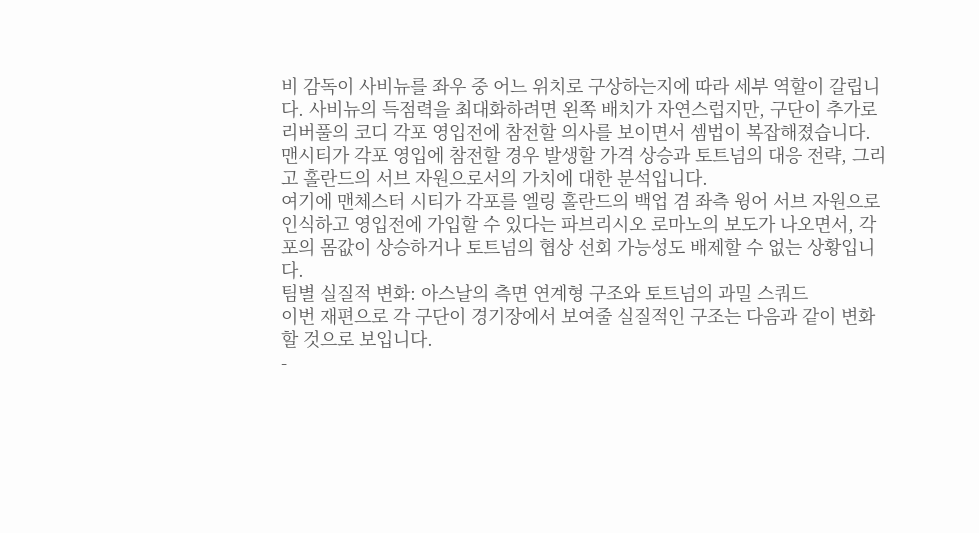비 감독이 사비뉴를 좌우 중 어느 위치로 구상하는지에 따라 세부 역할이 갈립니다. 사비뉴의 득점력을 최대화하려면 왼쪽 배치가 자연스럽지만, 구단이 추가로 리버풀의 코디 각포 영입전에 참전할 의사를 보이면서 셈법이 복잡해졌습니다.
맨시티가 각포 영입에 참전할 경우 발생할 가격 상승과 토트넘의 대응 전략, 그리고 홀란드의 서브 자원으로서의 가치에 대한 분석입니다.
여기에 맨체스터 시티가 각포를 엘링 홀란드의 백업 겸 좌측 윙어 서브 자원으로 인식하고 영입전에 가입할 수 있다는 파브리시오 로마노의 보도가 나오면서, 각포의 몸값이 상승하거나 토트넘의 협상 선회 가능성도 배제할 수 없는 상황입니다.
팀별 실질적 변화: 아스날의 측면 연계형 구조와 토트넘의 과밀 스쿼드
이번 재편으로 각 구단이 경기장에서 보여줄 실질적인 구조는 다음과 같이 변화할 것으로 보입니다.
-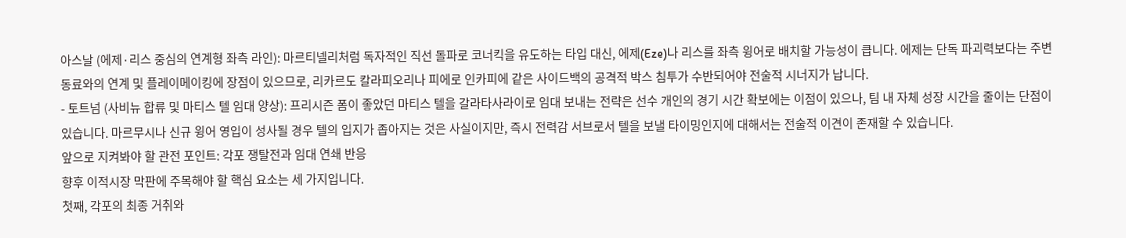아스날 (에제·리스 중심의 연계형 좌측 라인): 마르티넬리처럼 독자적인 직선 돌파로 코너킥을 유도하는 타입 대신, 에제(Eze)나 리스를 좌측 윙어로 배치할 가능성이 큽니다. 에제는 단독 파괴력보다는 주변 동료와의 연계 및 플레이메이킹에 장점이 있으므로, 리카르도 칼라피오리나 피에로 인카피에 같은 사이드백의 공격적 박스 침투가 수반되어야 전술적 시너지가 납니다.
- 토트넘 (사비뉴 합류 및 마티스 텔 임대 양상): 프리시즌 폼이 좋았던 마티스 텔을 갈라타사라이로 임대 보내는 전략은 선수 개인의 경기 시간 확보에는 이점이 있으나, 팀 내 자체 성장 시간을 줄이는 단점이 있습니다. 마르무시나 신규 윙어 영입이 성사될 경우 텔의 입지가 좁아지는 것은 사실이지만, 즉시 전력감 서브로서 텔을 보낼 타이밍인지에 대해서는 전술적 이견이 존재할 수 있습니다.
앞으로 지켜봐야 할 관전 포인트: 각포 쟁탈전과 임대 연쇄 반응
향후 이적시장 막판에 주목해야 할 핵심 요소는 세 가지입니다.
첫째, 각포의 최종 거취와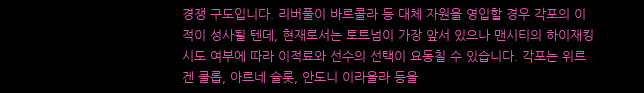경쟁 구도입니다. 리버풀이 바르콜라 등 대체 자원을 영입할 경우 각포의 이적이 성사될 텐데, 현재로서는 토트넘이 가장 앞서 있으나 맨시티의 하이재킹 시도 여부에 따라 이적료와 선수의 선택이 요동칠 수 있습니다. 각포는 위르겐 클롭, 아르네 슬롯, 안도니 이라올라 등을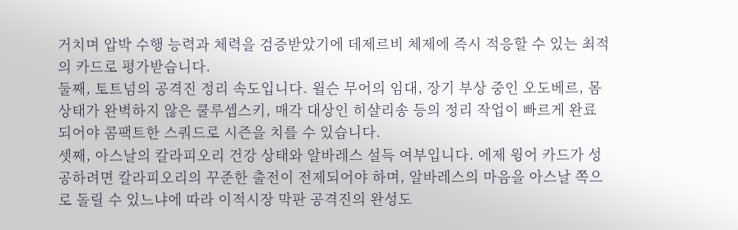거치며 압박 수행 능력과 체력을 검증받았기에 데제르비 체제에 즉시 적응할 수 있는 최적의 카드로 평가받습니다.
둘째, 토트넘의 공격진 정리 속도입니다. 윌슨 무어의 임대, 장기 부상 중인 오도베르, 몸 상태가 완벽하지 않은 쿨루셉스키, 매각 대상인 히샬리송 등의 정리 작업이 빠르게 완료되어야 콤팩트한 스쿼드로 시즌을 치를 수 있습니다.
셋째, 아스날의 칼라피오리 건강 상태와 알바레스 설득 여부입니다. 에제 윙어 카드가 성공하려면 칼라피오리의 꾸준한 출전이 전제되어야 하며, 알바레스의 마음을 아스날 쪽으로 돌릴 수 있느냐에 따라 이적시장 막판 공격진의 완성도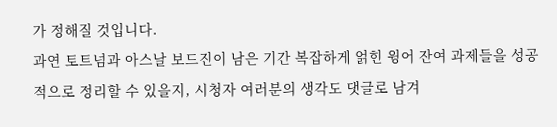가 정해질 것입니다.
과연 토트넘과 아스날 보드진이 남은 기간 복잡하게 얽힌 윙어 잔여 과제들을 성공적으로 정리할 수 있을지, 시청자 여러분의 생각도 댓글로 남겨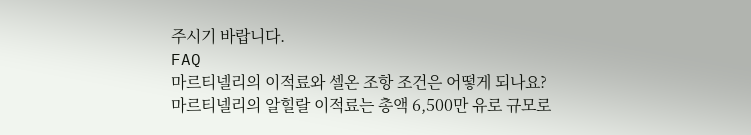주시기 바랍니다.
FAQ
마르티넬리의 이적료와 셀온 조항 조건은 어떻게 되나요?
마르티넬리의 알힐랄 이적료는 총액 6,500만 유로 규모로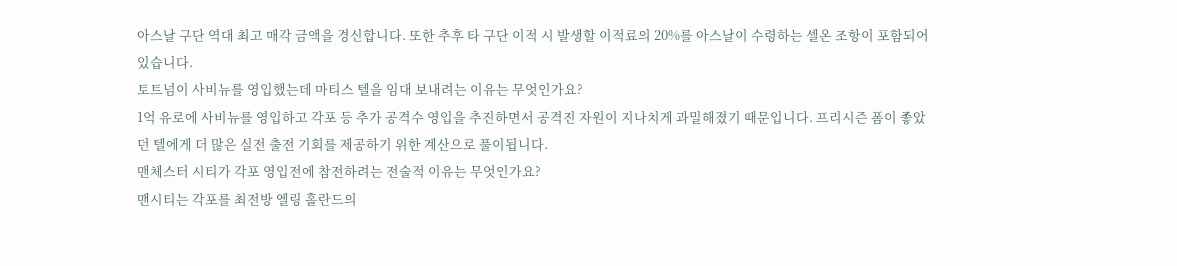아스날 구단 역대 최고 매각 금액을 경신합니다. 또한 추후 타 구단 이적 시 발생할 이적료의 20%를 아스날이 수령하는 셀온 조항이 포함되어 있습니다.
토트넘이 사비뉴를 영입했는데 마티스 텔을 임대 보내려는 이유는 무엇인가요?
1억 유로에 사비뉴를 영입하고 각포 등 추가 공격수 영입을 추진하면서 공격진 자원이 지나치게 과밀해졌기 때문입니다. 프리시즌 폼이 좋았던 텔에게 더 많은 실전 출전 기회를 제공하기 위한 계산으로 풀이됩니다.
맨체스터 시티가 각포 영입전에 참전하려는 전술적 이유는 무엇인가요?
맨시티는 각포를 최전방 엘링 홀란드의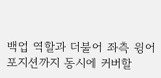백업 역할과 더불어 좌측 윙어 포지션까지 동시에 커버할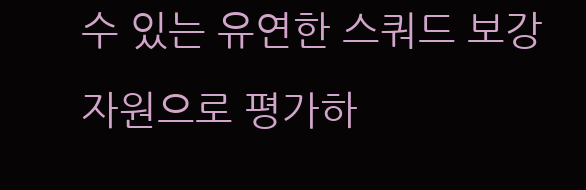수 있는 유연한 스쿼드 보강 자원으로 평가하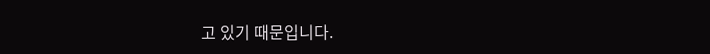고 있기 때문입니다.